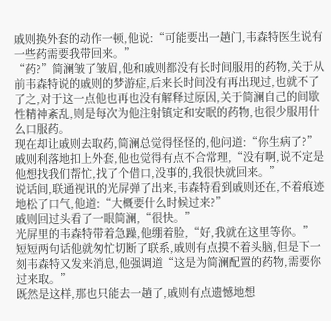戚则换外套的动作一顿,他说:“可能要出一趟门,韦森特医生说有一些药需要我带回来。”
“药?”简澜皱了皱眉,他和戚则都没有长时间服用的药物,关于从前韦森特说的戚则的梦游症,后来长时间没有再出现过,也就不了了之,对于这一点他也再也没有解释过原因,关于简澜自己的间歇性精神紊乱,则是每次为他注射镇定和安眠的药物,也很少服用什么口服药。
现在却让戚则去取药,简澜总觉得怪怪的,他问道:“你生病了?”
戚则利落地扣上外套,他也觉得有点不合常理,“没有啊,说不定是他想找我们帮忙,找了个借口,没事的,我很快就回来。”
说话间,联通视讯的光屏弹了出来,韦森特看到戚则还在,不着痕迹地松了口气,他道:“大概要什么时候过来?”
戚则回过头看了一眼简澜,“很快。”
光屏里的韦森特带着急躁,他绷着脸,“好,我就在这里等你。”
短短两句话他就匆忙切断了联系,戚则有点摸不着头脑,但是下一刻韦森特又发来消息,他强调道“这是为简澜配置的药物,需要你过来取。”
既然是这样,那也只能去一趟了,戚则有点遗憾地想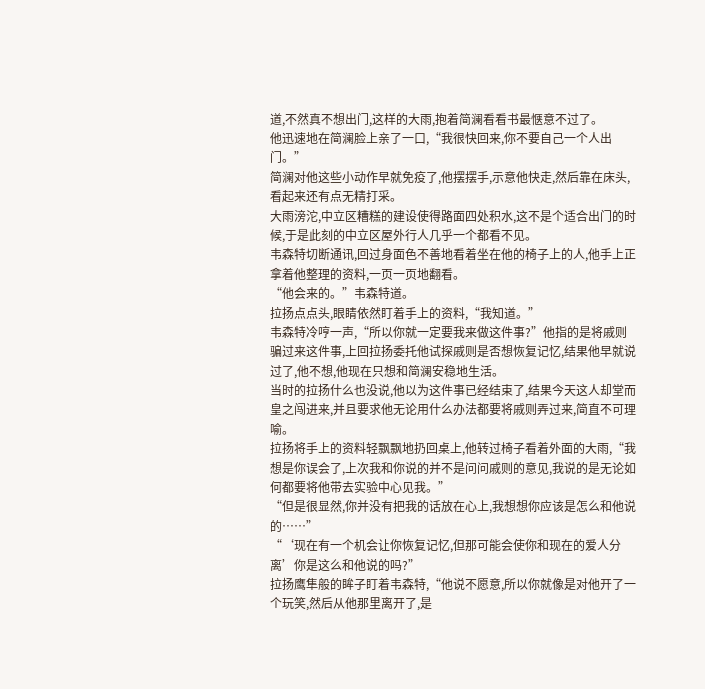道,不然真不想出门,这样的大雨,抱着简澜看看书最惬意不过了。
他迅速地在简澜脸上亲了一口,“我很快回来,你不要自己一个人出门。”
简澜对他这些小动作早就免疫了,他摆摆手,示意他快走,然后靠在床头,看起来还有点无精打采。
大雨滂沱,中立区糟糕的建设使得路面四处积水,这不是个适合出门的时候,于是此刻的中立区屋外行人几乎一个都看不见。
韦森特切断通讯,回过身面色不善地看着坐在他的椅子上的人,他手上正拿着他整理的资料,一页一页地翻看。
“他会来的。”韦森特道。
拉扬点点头,眼睛依然盯着手上的资料,“我知道。”
韦森特冷哼一声,“所以你就一定要我来做这件事?”他指的是将戚则骗过来这件事,上回拉扬委托他试探戚则是否想恢复记忆,结果他早就说过了,他不想,他现在只想和简澜安稳地生活。
当时的拉扬什么也没说,他以为这件事已经结束了,结果今天这人却堂而皇之闯进来,并且要求他无论用什么办法都要将戚则弄过来,简直不可理喻。
拉扬将手上的资料轻飘飘地扔回桌上,他转过椅子看着外面的大雨,“我想是你误会了,上次我和你说的并不是问问戚则的意见,我说的是无论如何都要将他带去实验中心见我。”
“但是很显然,你并没有把我的话放在心上,我想想你应该是怎么和他说的……”
“‘现在有一个机会让你恢复记忆,但那可能会使你和现在的爱人分离’你是这么和他说的吗?”
拉扬鹰隼般的眸子盯着韦森特,“他说不愿意,所以你就像是对他开了一个玩笑,然后从他那里离开了,是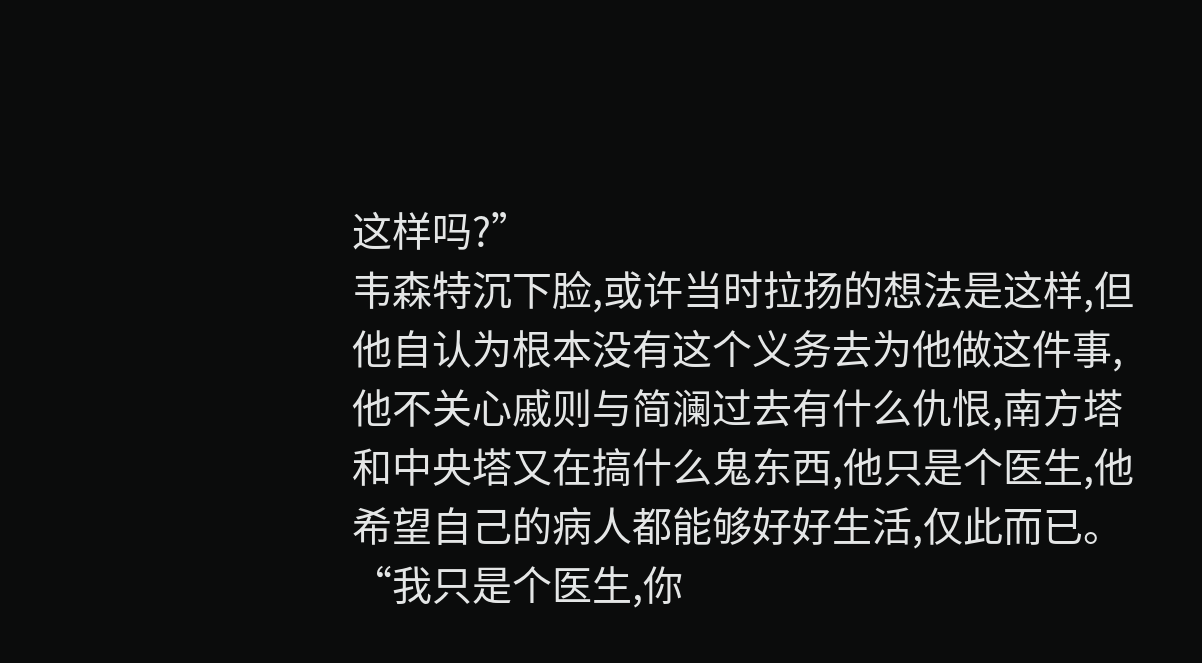这样吗?”
韦森特沉下脸,或许当时拉扬的想法是这样,但他自认为根本没有这个义务去为他做这件事,他不关心戚则与简澜过去有什么仇恨,南方塔和中央塔又在搞什么鬼东西,他只是个医生,他希望自己的病人都能够好好生活,仅此而已。
“我只是个医生,你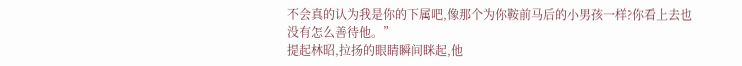不会真的认为我是你的下属吧,像那个为你鞍前马后的小男孩一样?你看上去也没有怎么善待他。”
提起林昭,拉扬的眼睛瞬间眯起,他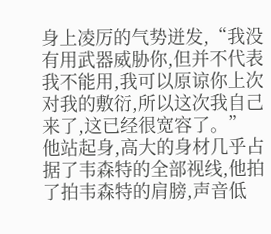身上凌厉的气势迸发,“我没有用武器威胁你,但并不代表我不能用,我可以原谅你上次对我的敷衍,所以这次我自己来了,这已经很宽容了。”
他站起身,高大的身材几乎占据了韦森特的全部视线,他拍了拍韦森特的肩膀,声音低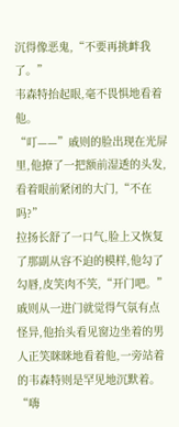沉得像恶鬼,“不要再挑衅我了。”
韦森特抬起眼,毫不畏惧地看着他。
“叮——”戚则的脸出现在光屏里,他撩了一把额前湿透的头发,看着眼前紧闭的大门,“不在吗?”
拉扬长舒了一口气,脸上又恢复了那副从容不迫的模样,他勾了勾唇,皮笑肉不笑,“开门吧。”
戚则从一进门就觉得气氛有点怪异,他抬头看见窗边坐着的男人正笑眯眯地看着他,一旁站着的韦森特则是罕见地沉默着。
“嗨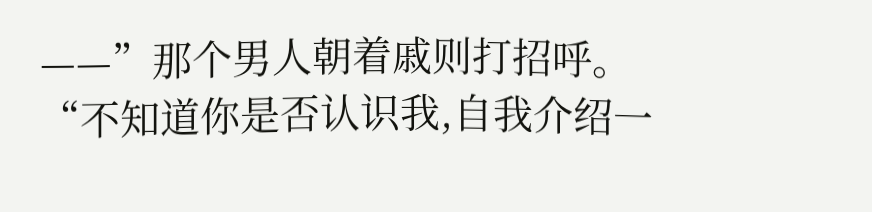——”那个男人朝着戚则打招呼。
“不知道你是否认识我,自我介绍一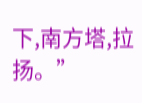下,南方塔,拉扬。”